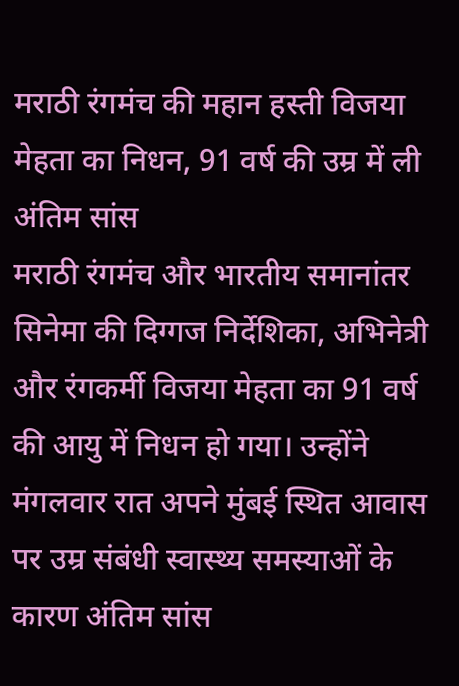मराठी रंगमंच की महान हस्ती विजया मेहता का निधन, 91 वर्ष की उम्र में ली अंतिम सांस
मराठी रंगमंच और भारतीय समानांतर सिनेमा की दिग्गज निर्देशिका, अभिनेत्री और रंगकर्मी विजया मेहता का 91 वर्ष की आयु में निधन हो गया। उन्होंने मंगलवार रात अपने मुंबई स्थित आवास पर उम्र संबंधी स्वास्थ्य समस्याओं के कारण अंतिम सांस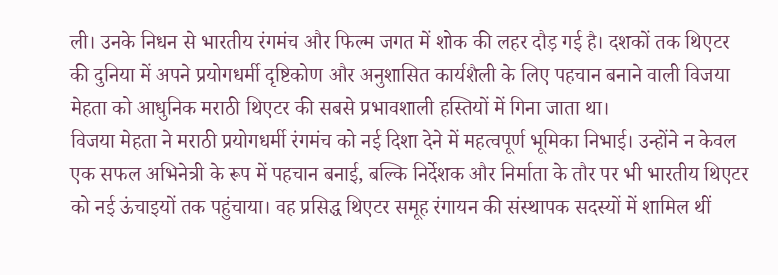ली। उनके निधन से भारतीय रंगमंच और फिल्म जगत में शोक की लहर दौड़ गई है। दशकों तक थिएटर की दुनिया में अपने प्रयोगधर्मी दृष्टिकोण और अनुशासित कार्यशैली के लिए पहचान बनाने वाली विजया मेहता को आधुनिक मराठी थिएटर की सबसे प्रभावशाली हस्तियों में गिना जाता था।
विजया मेहता ने मराठी प्रयोगधर्मी रंगमंच को नई दिशा देने में महत्वपूर्ण भूमिका निभाई। उन्होंने न केवल एक सफल अभिनेत्री के रूप में पहचान बनाई, बल्कि निर्देशक और निर्माता के तौर पर भी भारतीय थिएटर को नई ऊंचाइयों तक पहुंचाया। वह प्रसिद्ध थिएटर समूह रंगायन की संस्थापक सदस्यों में शामिल थीं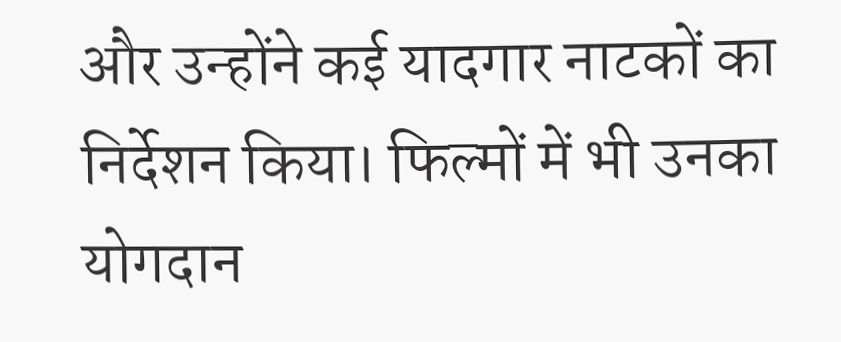और उन्होंने कई यादगार नाटकों का निर्देशन किया। फिल्मों में भी उनका योगदान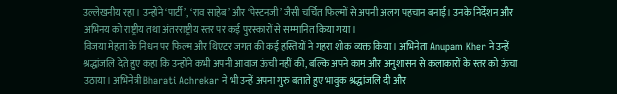उल्लेखनीय रहा। उन्होंने ‘पार्टी’, ‘राव साहेब’ और ‘पेस्टनजी’ जैसी चर्चित फिल्मों से अपनी अलग पहचान बनाई। उनके निर्देशन और अभिनय को राष्ट्रीय तथा अंतरराष्ट्रीय स्तर पर कई पुरस्कारों से सम्मानित किया गया।
विजया मेहता के निधन पर फिल्म और थिएटर जगत की कई हस्तियों ने गहरा शोक व्यक्त किया। अभिनेता Anupam Kher ने उन्हें श्रद्धांजलि देते हुए कहा कि उन्होंने कभी अपनी आवाज ऊंची नहीं की, बल्कि अपने काम और अनुशासन से कलाकारों के स्तर को ऊंचा उठाया। अभिनेत्री Bharati Achrekar ने भी उन्हें अपना गुरु बताते हुए भावुक श्रद्धांजलि दी और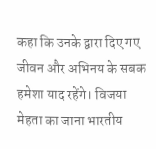कहा कि उनके द्वारा दिए गए जीवन और अभिनय के सबक हमेशा याद रहेंगे। विजया मेहता का जाना भारतीय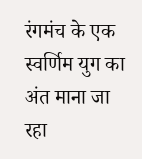रंगमंच के एक स्वर्णिम युग का अंत माना जा रहा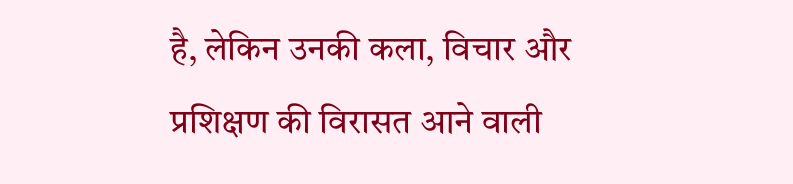है, लेकिन उनकी कला, विचार और प्रशिक्षण की विरासत आने वाली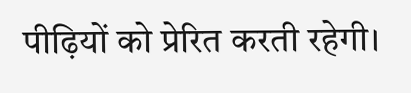पीढ़ियों को प्रेरित करती रहेगी।